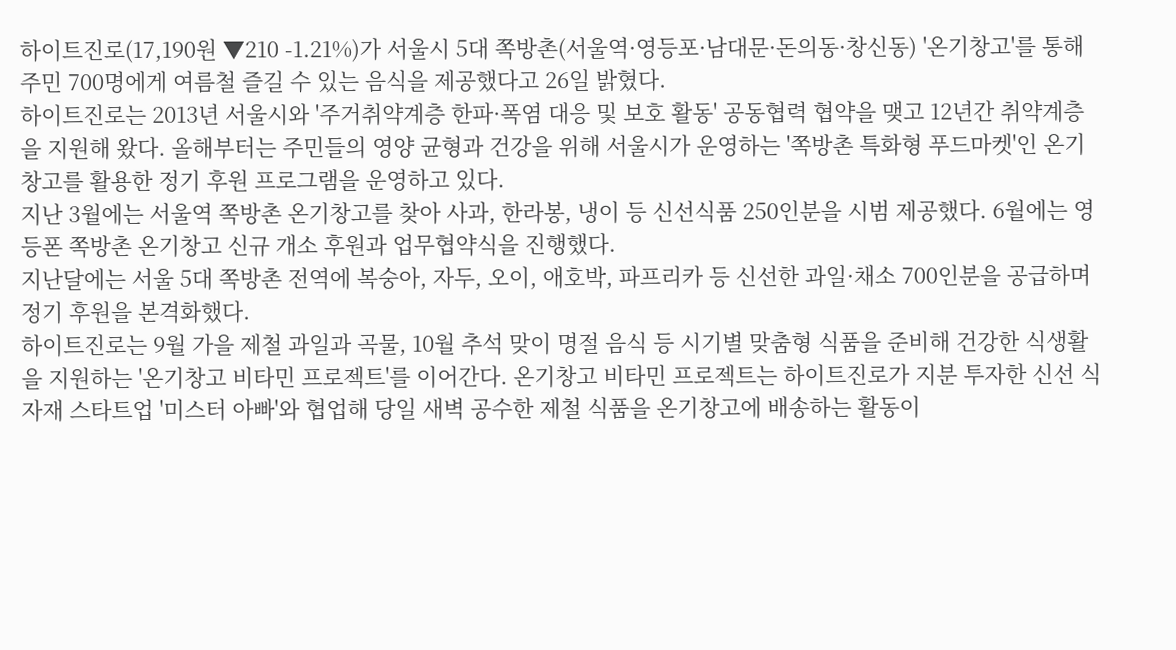하이트진로(17,190원 ▼210 -1.21%)가 서울시 5대 쪽방촌(서울역·영등포·남대문·돈의동·창신동) '온기창고'를 통해 주민 700명에게 여름철 즐길 수 있는 음식을 제공했다고 26일 밝혔다.
하이트진로는 2013년 서울시와 '주거취약계층 한파·폭염 대응 및 보호 활동' 공동협력 협약을 맺고 12년간 취약계층을 지원해 왔다. 올해부터는 주민들의 영양 균형과 건강을 위해 서울시가 운영하는 '쪽방촌 특화형 푸드마켓'인 온기창고를 활용한 정기 후원 프로그램을 운영하고 있다.
지난 3월에는 서울역 쪽방촌 온기창고를 찾아 사과, 한라봉, 냉이 등 신선식품 250인분을 시범 제공했다. 6월에는 영등폰 쪽방촌 온기창고 신규 개소 후원과 업무협약식을 진행했다.
지난달에는 서울 5대 쪽방촌 전역에 복숭아, 자두, 오이, 애호박, 파프리카 등 신선한 과일·채소 700인분을 공급하며 정기 후원을 본격화했다.
하이트진로는 9월 가을 제철 과일과 곡물, 10월 추석 맞이 명절 음식 등 시기별 맞춤형 식품을 준비해 건강한 식생활을 지원하는 '온기창고 비타민 프로젝트'를 이어간다. 온기창고 비타민 프로젝트는 하이트진로가 지분 투자한 신선 식자재 스타트업 '미스터 아빠'와 협업해 당일 새벽 공수한 제철 식품을 온기창고에 배송하는 활동이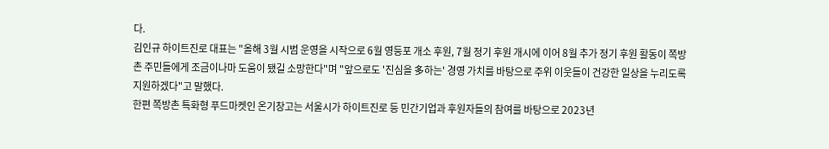다.
김인규 하이트진로 대표는 "올해 3월 시범 운영을 시작으로 6월 영등포 개소 후원, 7월 정기 후원 개시에 이어 8월 추가 정기 후원 활동이 쪽방촌 주민들에게 조금이나마 도움이 됐길 소망한다"며 "앞으로도 '진심을 多하는' 경영 가치를 바탕으로 주위 이웃들이 건강한 일상을 누리도록 지원하겠다"고 말했다.
한편 쪽방촌 특화형 푸드마켓인 온기창고는 서울시가 하이트진로 등 민간기업과 후원자들의 참여를 바탕으로 2023년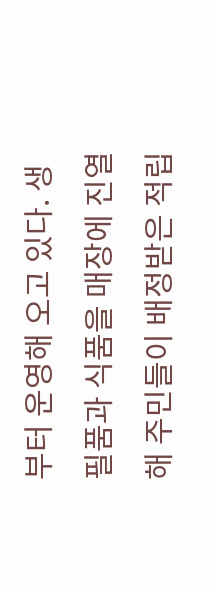부터 운영해 오고 있다. 생필품과 식품을 매장에 진열해 주민들이 배정받은 적립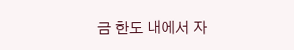금 한도 내에서 자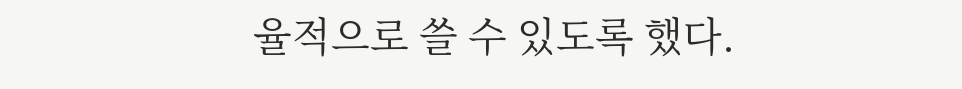율적으로 쓸 수 있도록 했다.